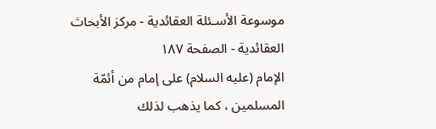موسوعة الأسـئلة العقائدية - مركز الأبحاث العقائدية - الصفحة ١٨٧
الإمام (عليه السلام) على إمام من أئمّة المسلمين ، كما يذهب لذلك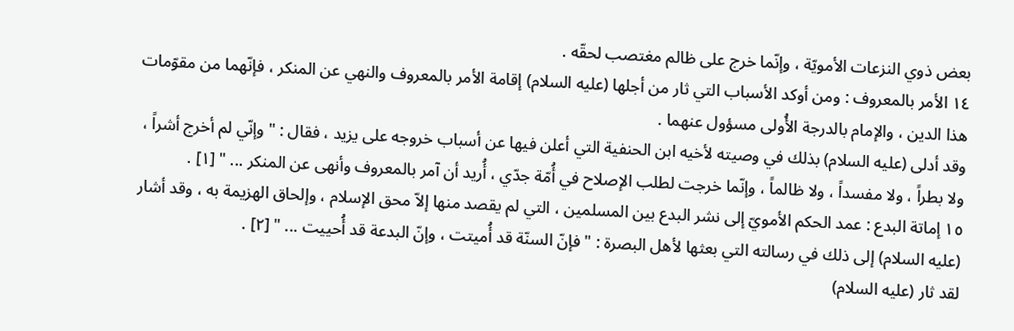بعض ذوي النزعات الأمويّة ، وإنّما خرج على ظالم مغتصب لحقّه .
١٤ الأمر بالمعروف : ومن أوكد الأسباب التي ثار من أجلها (عليه السلام) إقامة الأمر بالمعروف والنهي عن المنكر ، فإنّهما من مقوّمات هذا الدين ، والإمام بالدرجة الأُولى مسؤول عنهما .
وقد أدلى (عليه السلام) بذلك في وصيته لأخيه ابن الحنفية التي أعلن فيها عن أسباب خروجه على يزيد ، فقال : " وإنّي لم أخرج أشراً ، ولا بطراً ، ولا مفسداً ، ولا ظالماً ، وإنّما خرجت لطلب الإصلاح في أُمّة جدّي ، أُريد أن آمر بالمعروف وأنهى عن المنكر ... " [١] .
١٥ إماتة البدع : عمد الحكم الأمويّ إلى نشر البدع بين المسلمين ، التي لم يقصد منها إلاّ محق الإسلام ، وإلحاق الهزيمة به ، وقد أشار (عليه السلام) إلى ذلك في رسالته التي بعثها لأهل البصرة : " فإنّ السنّة قد أُميتت ، وإنّ البدعة قد أُحييت ... " [٢] .
لقد ثار (عليه السلام)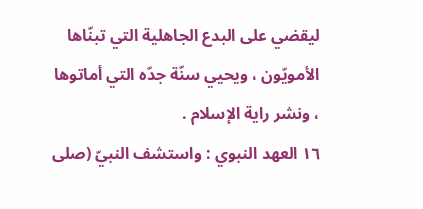ليقضي على البدع الجاهلية التي تبنّاها الأمويّون ، ويحيي سنّة جدّه التي أماتوها ، ونشر راية الإسلام .
١٦ العهد النبوي : واستشف النبيّ (صلى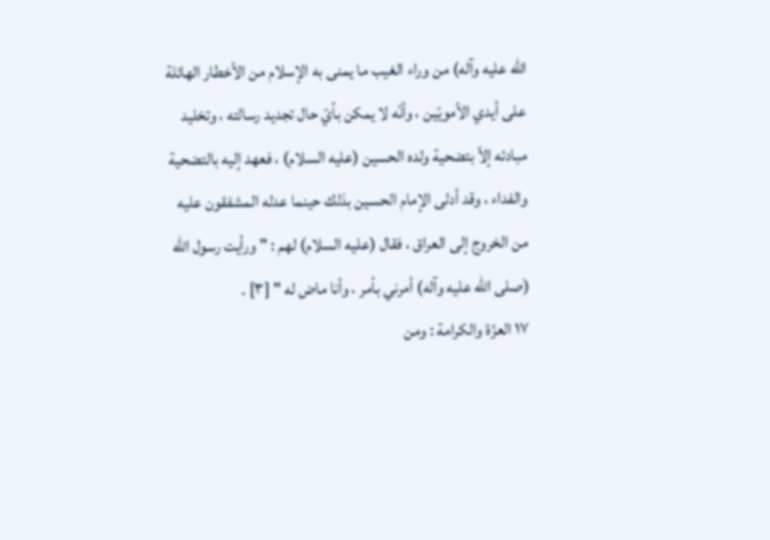الله عليه وآله) من وراء الغيب ما يمنى به الإسلام من الأخطار الهائلة على أيدي الأمويّين ، وأنّه لا يمكن بأيّ حال تجديد رسالته ، وتخليد مبادئه إلاّ بتضحية ولده الحسين (عليه السلام) ، فعهد إليه بالتضحية والفداء ، وقد أدلى الإمام الحسين بذلك حينما عدله المشفقون عليه من الخروج إلى العراق ، فقال (عليه السلام) لهم : " ورأيت رسول الله (صلى الله عليه وآله) أمرني بأمر ، وأنا ماض له " [٣] .
١٧ العزّة والكرامة : ومن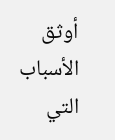أوثق الأسباب التي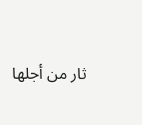ثار من أجلها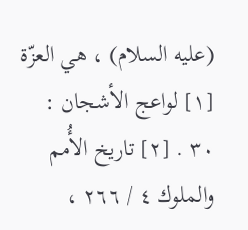(عليه السلام) ، هي العزّة
[١] لواعج الأشجان : ٣٠ . [٢] تاريخ الأُمم والملوك ٤ / ٢٦٦ ،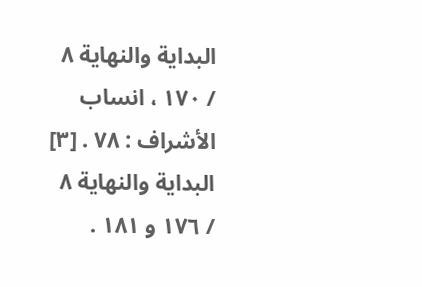البداية والنهاية ٨ / ١٧٠ ، انساب الأشراف : ٧٨ . [٣] البداية والنهاية ٨ / ١٧٦ و ١٨١ .